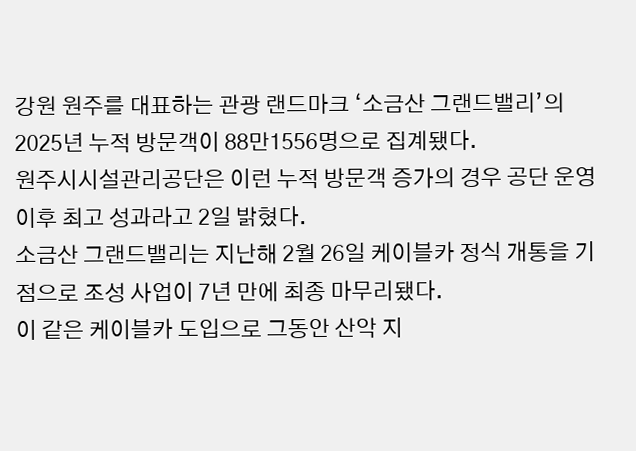강원 원주를 대표하는 관광 랜드마크 ‘소금산 그랜드밸리’의 2025년 누적 방문객이 88만1556명으로 집계됐다.
원주시시설관리공단은 이런 누적 방문객 증가의 경우 공단 운영 이후 최고 성과라고 2일 밝혔다.
소금산 그랜드밸리는 지난해 2월 26일 케이블카 정식 개통을 기점으로 조성 사업이 7년 만에 최종 마무리됐다.
이 같은 케이블카 도입으로 그동안 산악 지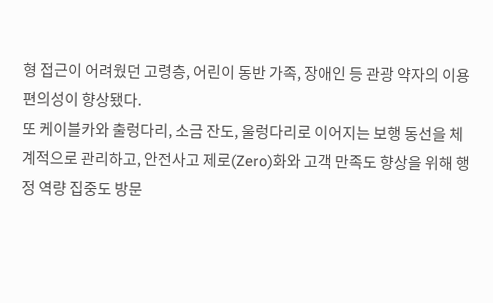형 접근이 어려웠던 고령층, 어린이 동반 가족, 장애인 등 관광 약자의 이용 편의성이 향상됐다.
또 케이블카와 출렁다리, 소금 잔도, 울렁다리로 이어지는 보행 동선을 체계적으로 관리하고, 안전사고 제로(Zero)화와 고객 만족도 향상을 위해 행정 역량 집중도 방문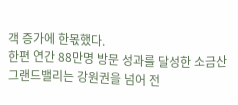객 증가에 한몫했다.
한편 연간 88만명 방문 성과를 달성한 소금산 그랜드밸리는 강원권을 넘어 전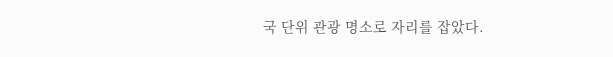국 단위 관광 명소로 자리를 잡았다.